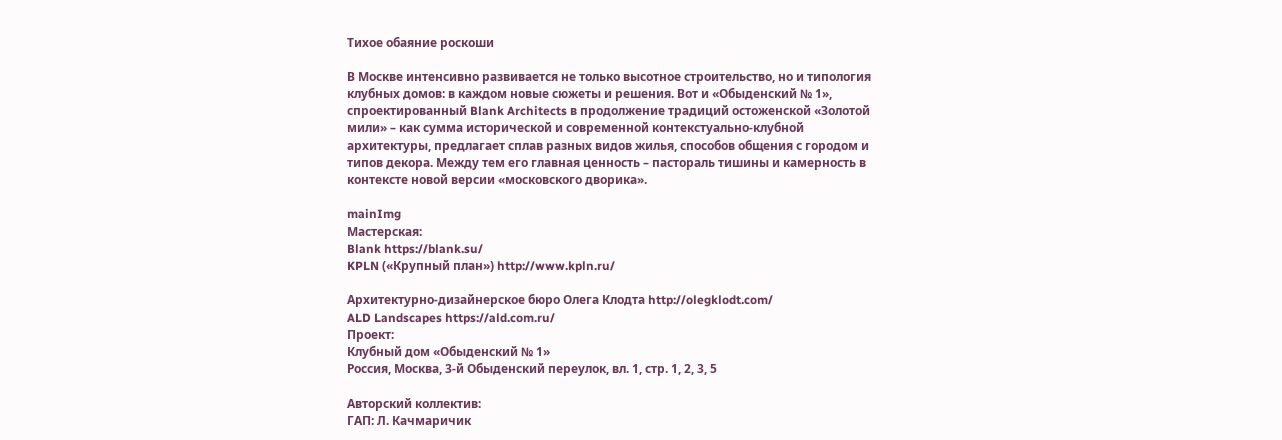Тихое обаяние роскоши

В Москве интенсивно развивается не только высотное строительство, но и типология клубных домов: в каждом новые сюжеты и решения. Вот и «Обыденский № 1», спроектированный Blank Architects в продолжение традиций остоженской «Золотой мили» – как сумма исторической и современной контекстуально-клубной архитектуры, предлагает сплав разных видов жилья, способов общения с городом и типов декора. Между тем его главная ценность – пастораль тишины и камерность в контексте новой версии «московского дворика».

mainImg
Мастерская:
Blank https://blank.su/
KPLN («Крупный план») http://www.kpln.ru/

Архитектурно-дизайнерское бюро Олега Клодта http://olegklodt.com/
ALD Landscapes https://ald.com.ru/
Проект:
Клубный дом «Обыденский № 1»
Россия, Москва, 3-й Обыденский переулок, вл. 1, стр. 1, 2, 3, 5

Авторский коллектив:
ГАП: Л. Качмаричик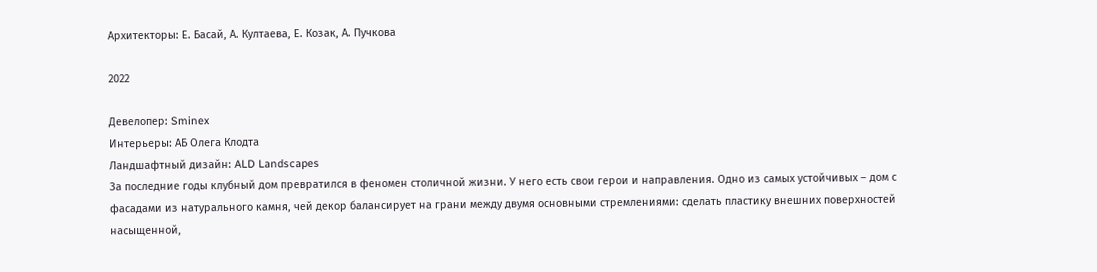Архитекторы: Е. Басай, А. Култаева, Е. Козак, А. Пучкова

2022

Девелопер: Sminex
Интерьеры: АБ Олега Клодта
Ландшафтный дизайн: ALD Landscapes
За последние годы клубный дом превратился в феномен столичной жизни. У него есть свои герои и направления. Одно из самых устойчивых – дом с фасадами из натурального камня, чей декор балансирует на грани между двумя основными стремлениями: сделать пластику внешних поверхностей насыщенной,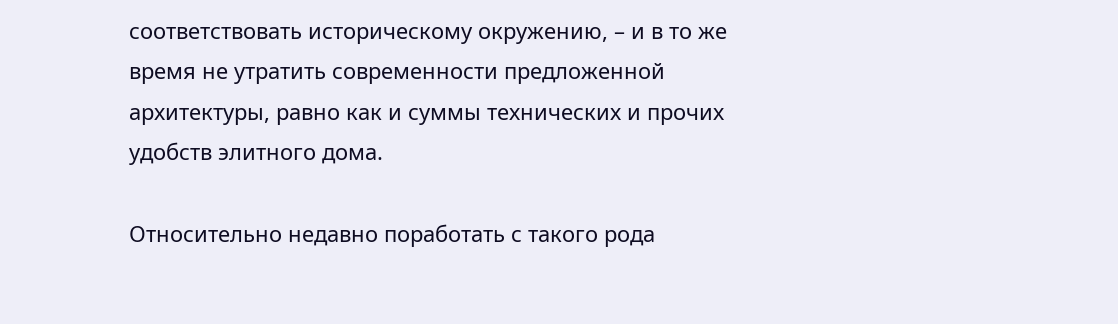соответствовать историческому окружению, – и в то же время не утратить современности предложенной архитектуры, равно как и суммы технических и прочих удобств элитного дома.

Относительно недавно поработать с такого рода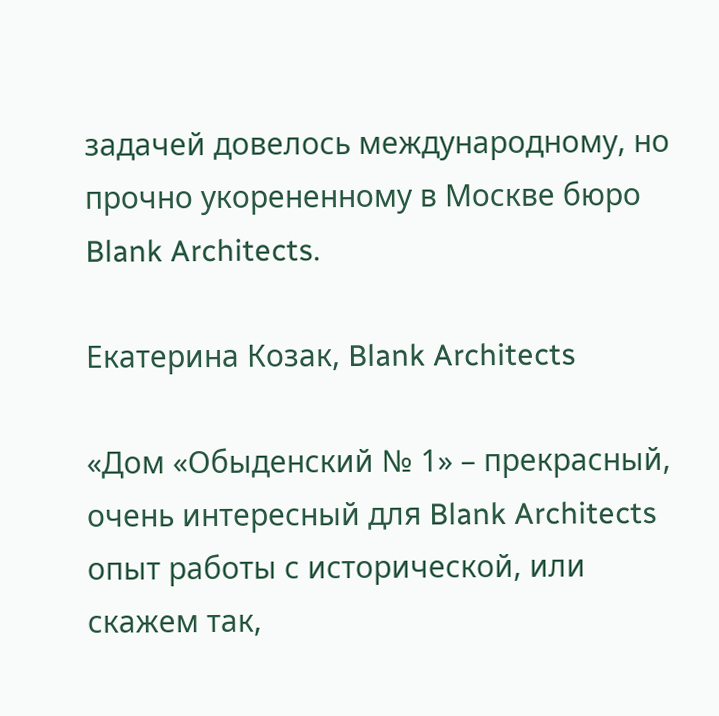задачей довелось международному, но прочно укорененному в Москве бюро Blank Architects.

Екатерина Козак, Blank Architects

«Дом «Обыденский № 1» – прекрасный, очень интересный для Blank Architects опыт работы с исторической, или скажем так,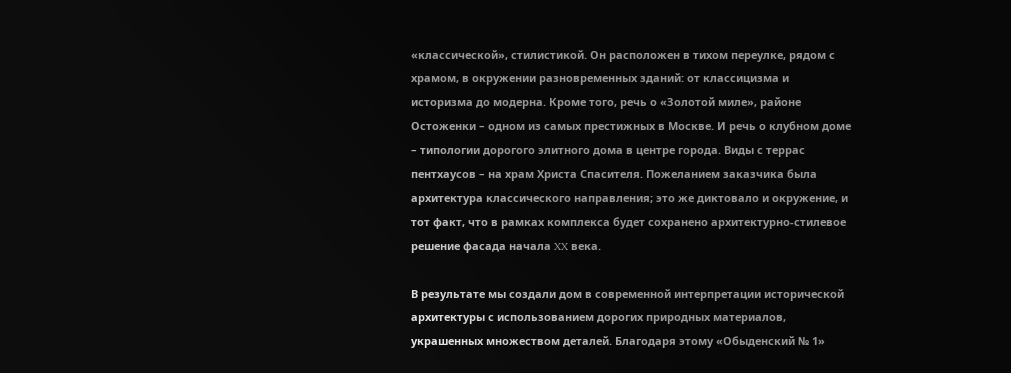«классической», стилистикой. Он расположен в тихом переулке, рядом с храмом, в окружении разновременных зданий: от классицизма и историзма до модерна. Кроме того, речь о «Золотой миле», районе Остоженки – одном из самых престижных в Москве. И речь о клубном доме – типологии дорогого элитного дома в центре города. Виды с террас пентхаусов – на храм Христа Спасителя. Пожеланием заказчика была архитектура классического направления; это же диктовало и окружение, и тот факт, что в рамках комплекса будет сохранено архитектурно-стилевое решение фасада начала XX века.

В результате мы создали дом в современной интерпретации исторической архитектуры с использованием дорогих природных материалов, украшенных множеством деталей. Благодаря этому «Обыденский № 1»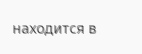находится в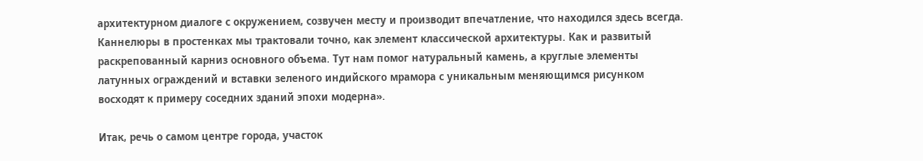архитектурном диалоге с окружением, созвучен месту и производит впечатление, что находился здесь всегда. Каннелюры в простенках мы трактовали точно, как элемент классической архитектуры. Как и развитый раскрепованный карниз основного объема. Тут нам помог натуральный камень, а круглые элементы латунных ограждений и вставки зеленого индийского мрамора с уникальным меняющимся рисунком восходят к примеру соседних зданий эпохи модерна».

Итак, речь о самом центре города, участок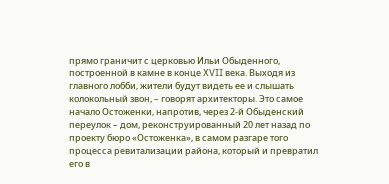прямо граничит с церковью Ильи Обыденного, построенной в камне в конце XVII века. Выходя из главного лобби, жители будут видеть ее и слышать колокольный звон, – говорят архитекторы. Это самое начало Остоженки, напротив, через 2-й Обыденский переулок – дом, реконструированный 20 лет назад по проекту бюро «Остоженка», в самом разгаре того процесса ревитализации района, который и превратил его в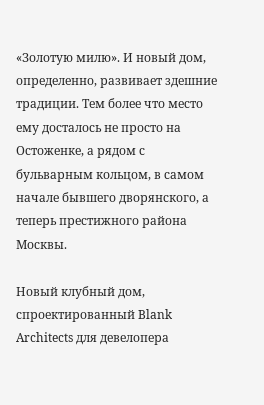«Золотую милю». И новый дом, определенно, развивает здешние традиции. Тем более что место ему досталось не просто на Остоженке, а рядом с бульварным кольцом, в самом начале бывшего дворянского, а теперь престижного района Москвы.

Новый клубный дом, спроектированный Blank Architects для девелопера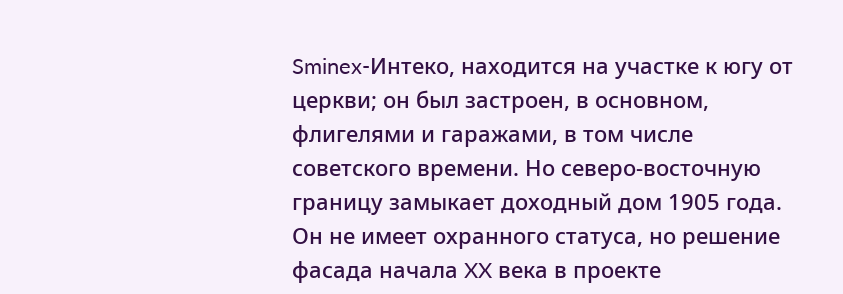Sminex-Интеко, находится на участке к югу от церкви; он был застроен, в основном, флигелями и гаражами, в том числе советского времени. Но северо-восточную границу замыкает доходный дом 1905 года. Он не имеет охранного статуса, но решение фасада начала XX века в проекте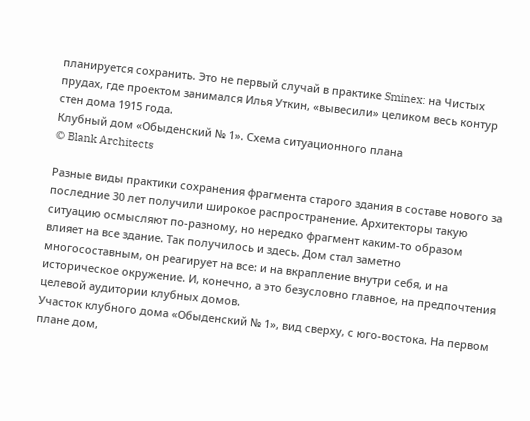планируется сохранить. Это не первый случай в практике Sminex: на Чистых прудах, где проектом занимался Илья Уткин, «вывесили» целиком весь контур стен дома 1915 года.
Клубный дом «Обыденский № 1». Схема ситуационного плана
© Blank Architects

Разные виды практики сохранения фрагмента старого здания в составе нового за последние 30 лет получили широкое распространение. Архитекторы такую ситуацию осмысляют по-разному, но нередко фрагмент каким-то образом влияет на все здание. Так получилось и здесь. Дом стал заметно многосоставным, он реагирует на все: и на вкрапление внутри себя, и на историческое окружение. И, конечно, а это безусловно главное, на предпочтения целевой аудитории клубных домов.
Участок клубного дома «Обыденский № 1», вид сверху, с юго-востока. На первом плане дом,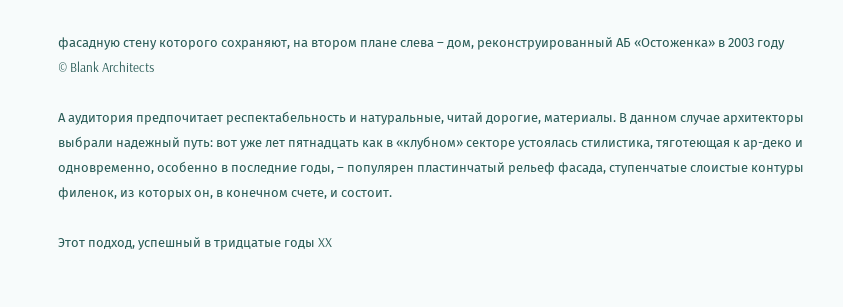фасадную стену которого сохраняют, на втором плане слева – дом, реконструированный АБ «Остоженка» в 2003 году
© Blank Architects

А аудитория предпочитает респектабельность и натуральные, читай дорогие, материалы. В данном случае архитекторы выбрали надежный путь: вот уже лет пятнадцать как в «клубном» секторе устоялась стилистика, тяготеющая к ар-деко и одновременно, особенно в последние годы, – популярен пластинчатый рельеф фасада, ступенчатые слоистые контуры филенок, из которых он, в конечном счете, и состоит.

Этот подход, успешный в тридцатые годы XX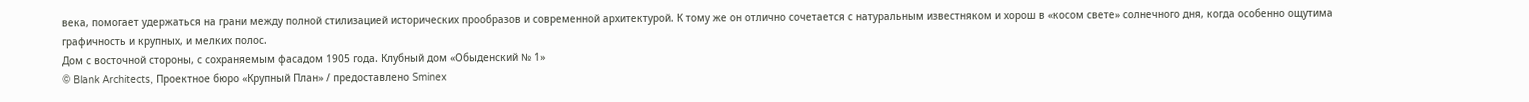века, помогает удержаться на грани между полной стилизацией исторических прообразов и современной архитектурой. К тому же он отлично сочетается с натуральным известняком и хорош в «косом свете» солнечного дня, когда особенно ощутима графичность и крупных, и мелких полос.
Дом с восточной стороны, с сохраняемым фасадом 1905 года. Клубный дом «Обыденский № 1»
© Blank Architects, Проектное бюро «Крупный План» / предоставлено Sminex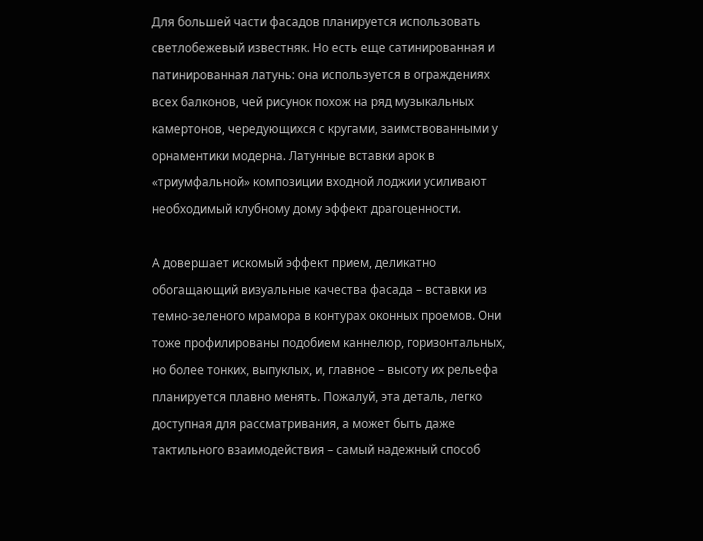Для большей части фасадов планируется использовать светлобежевый известняк. Но есть еще сатинированная и патинированная латунь: она используется в ограждениях всех балконов, чей рисунок похож на ряд музыкальных камертонов, чередующихся с кругами, заимствованными у орнаментики модерна. Латунные вставки арок в «триумфальной» композиции входной лоджии усиливают необходимый клубному дому эффект драгоценности.

А довершает искомый эффект прием, деликатно обогащающий визуальные качества фасада – вставки из темно-зеленого мрамора в контурах оконных проемов. Они тоже профилированы подобием каннелюр, горизонтальных, но более тонких, выпуклых, и, главное – высоту их рельефа планируется плавно менять. Пожалуй, эта деталь, легко доступная для рассматривания, а может быть даже тактильного взаимодействия – самый надежный способ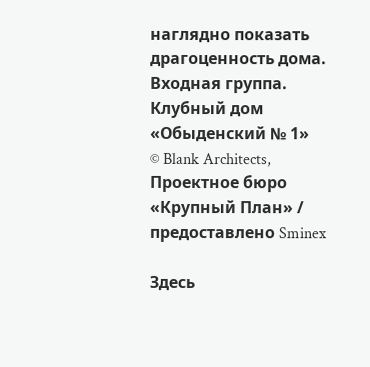наглядно показать драгоценность дома.
Входная группа. Клубный дом «Обыденский № 1»
© Blank Architects, Проектное бюро «Крупный План» / предоставлено Sminex

Здесь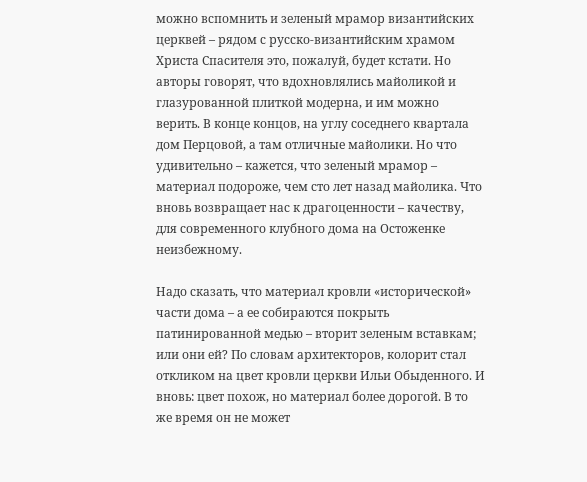можно вспомнить и зеленый мрамор византийских церквей – рядом с русско-византийским храмом Христа Спасителя это, пожалуй, будет кстати. Но авторы говорят, что вдохновлялись майоликой и глазурованной плиткой модерна, и им можно верить. В конце концов, на углу соседнего квартала дом Перцовой, а там отличные майолики. Но что удивительно – кажется, что зеленый мрамор – материал подороже, чем сто лет назад майолика. Что вновь возвращает нас к драгоценности – качеству, для современного клубного дома на Остоженке неизбежному.

Надо сказать, что материал кровли «исторической» части дома – а ее собираются покрыть патинированной медью – вторит зеленым вставкам; или они ей? По словам архитекторов, колорит стал откликом на цвет кровли церкви Ильи Обыденного. И вновь: цвет похож, но материал более дорогой. В то же время он не может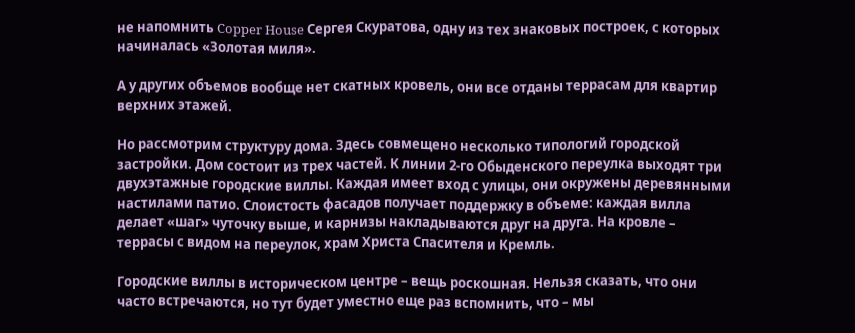не напомнить Copper House Сергея Скуратова, одну из тех знаковых построек, с которых начиналась «Золотая миля».

А у других объемов вообще нет скатных кровель, они все отданы террасам для квартир верхних этажей.

Но рассмотрим структуру дома. Здесь совмещено несколько типологий городской застройки. Дом состоит из трех частей. К линии 2-го Обыденского переулка выходят три двухэтажные городские виллы. Каждая имеет вход с улицы, они окружены деревянными настилами патио. Слоистость фасадов получает поддержку в объеме: каждая вилла делает «шаг» чуточку выше, и карнизы накладываются друг на друга. На кровле – террасы с видом на переулок, храм Христа Спасителя и Кремль.

Городские виллы в историческом центре – вещь роскошная. Нельзя сказать, что они часто встречаются, но тут будет уместно еще раз вспомнить, что – мы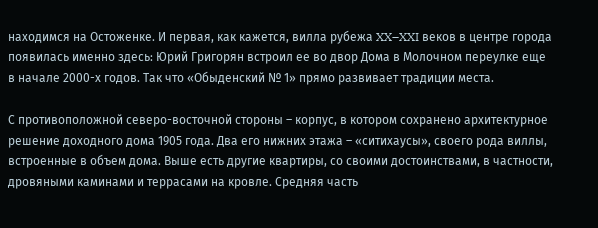находимся на Остоженке. И первая, как кажется, вилла рубежа XX–XXI веков в центре города появилась именно здесь: Юрий Григорян встроил ее во двор Дома в Молочном переулке еще в начале 2000-х годов. Так что «Обыденский № 1» прямо развивает традиции места.

С противоположной северо-восточной стороны – корпус, в котором сохранено архитектурное решение доходного дома 1905 года. Два его нижних этажа – «ситихаусы», своего рода виллы, встроенные в объем дома. Выше есть другие квартиры, со своими достоинствами, в частности, дровяными каминами и террасами на кровле. Средняя часть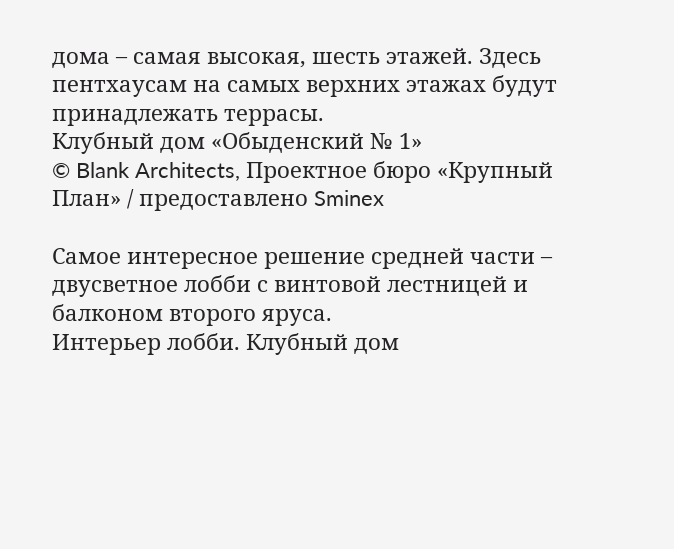дома – самая высокая, шесть этажей. Здесь пентхаусам на самых верхних этажах будут принадлежать террасы.
Клубный дом «Обыденский № 1»
© Blank Architects, Проектное бюро «Крупный План» / предоставлено Sminex

Самое интересное решение средней части – двусветное лобби с винтовой лестницей и балконом второго яруса.
Интерьер лобби. Клубный дом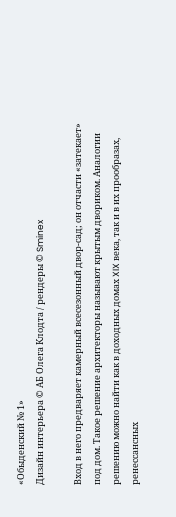«Обыденский № 1»
Дизайн интерьера © АБ Олега Клодта / рендеры © Sminex

Вход в него предваряет камерный всесезонный двор-сад; он отчасти «затекает» под дом. Такое решение архитекторы называют крытым двориком. Аналогии решению можно найти как в доходных домах XIX века, так и в их прообразах, ренессансных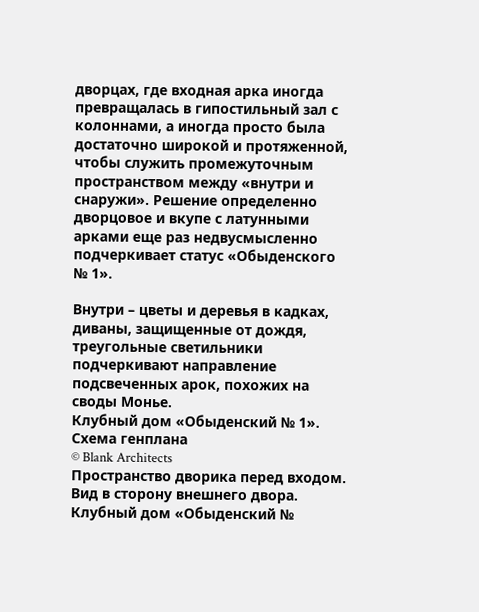дворцах, где входная арка иногда превращалась в гипостильный зал с колоннами, а иногда просто была достаточно широкой и протяженной, чтобы служить промежуточным пространством между «внутри и снаружи». Решение определенно дворцовое и вкупе с латунными арками еще раз недвусмысленно подчеркивает статус «Обыденского № 1».

Внутри – цветы и деревья в кадках, диваны, защищенные от дождя, треугольные светильники подчеркивают направление подсвеченных арок, похожих на своды Монье.
Клубный дом «Обыденский № 1». Схема генплана
© Blank Architects
Пространство дворика перед входом. Вид в сторону внешнего двора. Клубный дом «Обыденский №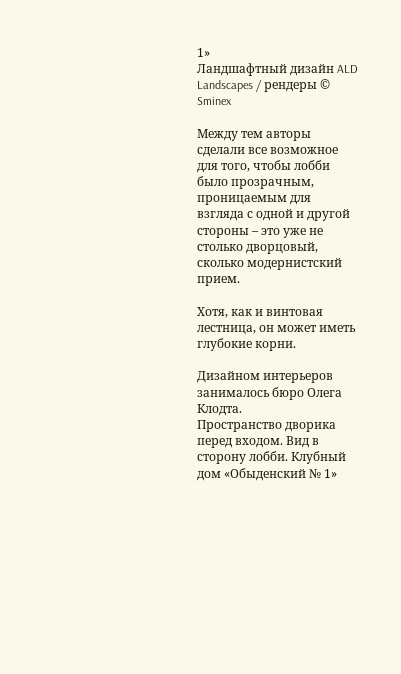1»
Ландшафтный дизайн ALD Landscapes / рендеры © Sminex

Между тем авторы сделали все возможное для того, чтобы лобби было прозрачным, проницаемым для взгляда с одной и другой стороны – это уже не столько дворцовый, сколько модернистский прием.

Хотя, как и винтовая лестница, он может иметь глубокие корни.

Дизайном интерьеров занималось бюро Олега Клодта.
Пространство дворика перед входом. Вид в сторону лобби. Клубный дом «Обыденский № 1»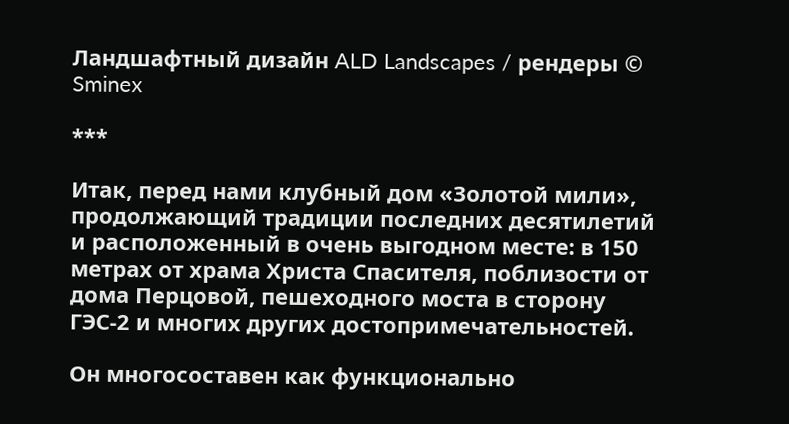Ландшафтный дизайн ALD Landscapes / рендеры © Sminex

***

Итак, перед нами клубный дом «Золотой мили», продолжающий традиции последних десятилетий и расположенный в очень выгодном месте: в 150 метрах от храма Христа Спасителя, поблизости от дома Перцовой, пешеходного моста в сторону ГЭС-2 и многих других достопримечательностей.

Он многосоставен как функционально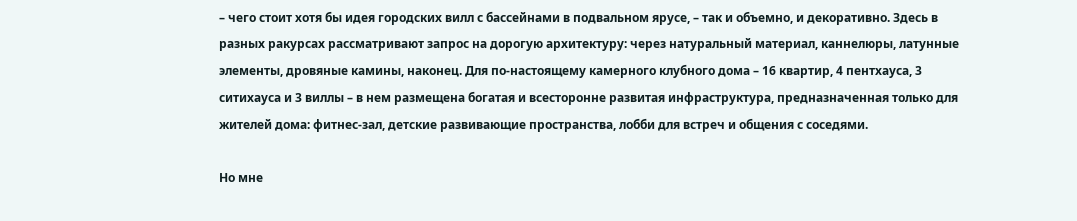– чего стоит хотя бы идея городских вилл с бассейнами в подвальном ярусе, – так и объемно, и декоративно. Здесь в разных ракурсах рассматривают запрос на дорогую архитектуру: через натуральный материал, каннелюры, латунные элементы, дровяные камины, наконец. Для по-настоящему камерного клубного дома – 16 квартир, 4 пентхауса, 3 ситихауса и 3 виллы – в нем размещена богатая и всесторонне развитая инфраструктура, предназначенная только для жителей дома: фитнес-зал, детские развивающие пространства, лобби для встреч и общения с соседями.

Но мне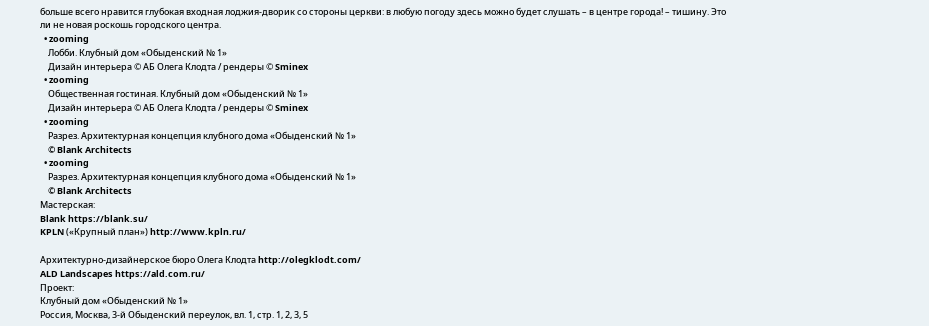больше всего нравится глубокая входная лоджия-дворик со стороны церкви: в любую погоду здесь можно будет слушать – в центре города! – тишину. Это ли не новая роскошь городского центра.
  • zooming
    Лобби. Клубный дом «Обыденский № 1»
    Дизайн интерьера © АБ Олега Клодта / рендеры © Sminex
  • zooming
    Общественная гостиная. Клубный дом «Обыденский № 1»
    Дизайн интерьера © АБ Олега Клодта / рендеры © Sminex
  • zooming
    Разрез. Архитектурная концепция клубного дома «Обыденский № 1»
    © Blank Architects
  • zooming
    Разрез. Архитектурная концепция клубного дома «Обыденский № 1»
    © Blank Architects
Мастерская:
Blank https://blank.su/
KPLN («Крупный план») http://www.kpln.ru/

Архитектурно-дизайнерское бюро Олега Клодта http://olegklodt.com/
ALD Landscapes https://ald.com.ru/
Проект:
Клубный дом «Обыденский № 1»
Россия, Москва, 3-й Обыденский переулок, вл. 1, стр. 1, 2, 3, 5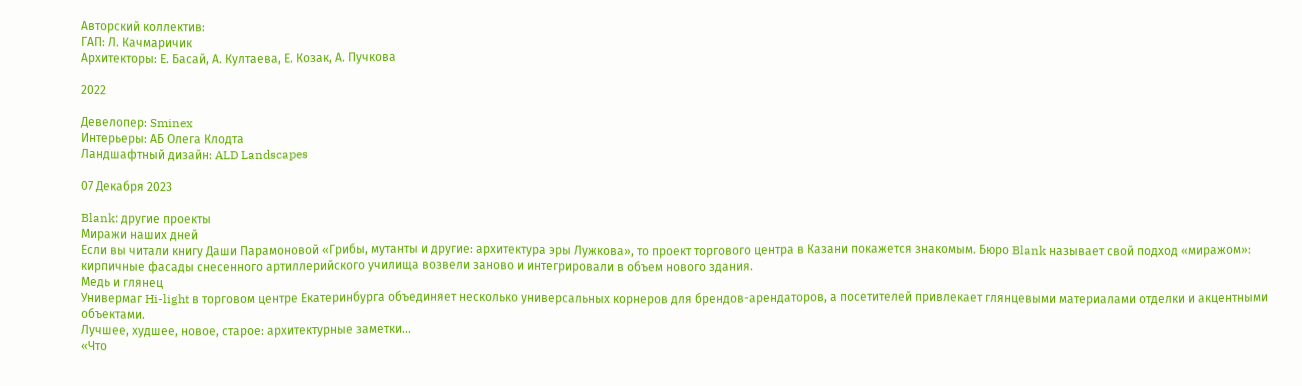Авторский коллектив:
ГАП: Л. Качмаричик
Архитекторы: Е. Басай, А. Култаева, Е. Козак, А. Пучкова

2022

Девелопер: Sminex
Интерьеры: АБ Олега Клодта
Ландшафтный дизайн: ALD Landscapes

07 Декабря 2023

Blank: другие проекты
Миражи наших дней
Если вы читали книгу Даши Парамоновой «Грибы, мутанты и другие: архитектура эры Лужкова», то проект торгового центра в Казани покажется знакомым. Бюро Blank называет свой подход «миражом»: кирпичные фасады снесенного артиллерийского училища возвели заново и интегрировали в объем нового здания.
Медь и глянец
Универмаг Hi-light в торговом центре Екатеринбурга объединяет несколько универсальных корнеров для брендов-арендаторов, а посетителей привлекает глянцевыми материалами отделки и акцентными объектами.
Лучшее, худшее, новое, старое: архитектурные заметки...
«Что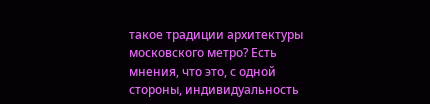такое традиции архитектуры московского метро? Есть мнения, что это, с одной стороны, индивидуальность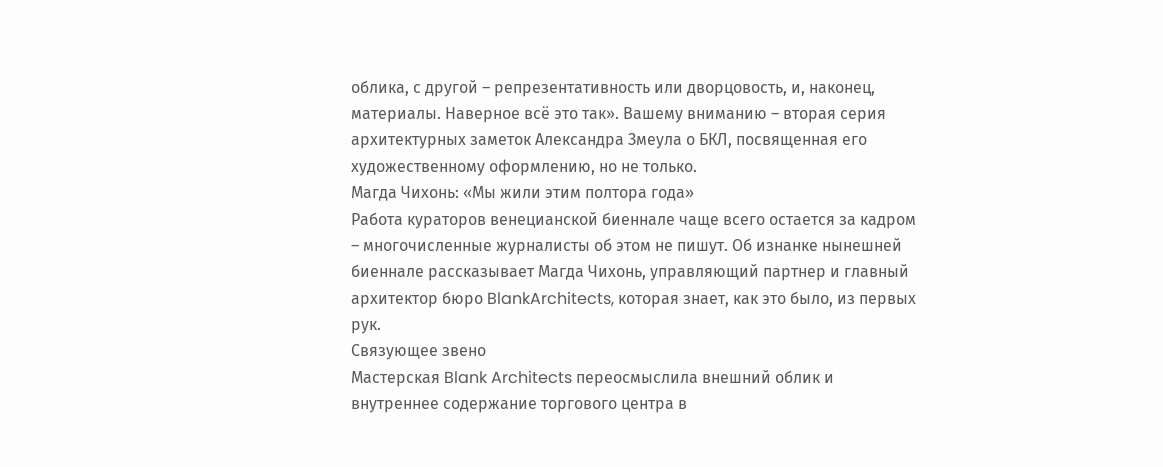облика, с другой – репрезентативность или дворцовость, и, наконец, материалы. Наверное всё это так». Вашему вниманию – вторая серия архитектурных заметок Александра Змеула о БКЛ, посвященная его художественному оформлению, но не только.
Магда Чихонь: «Мы жили этим полтора года»
Работа кураторов венецианской биеннале чаще всего остается за кадром – многочисленные журналисты об этом не пишут. Об изнанке нынешней биеннале рассказывает Магда Чихонь, управляющий партнер и главный архитектор бюро BlankArchitects, которая знает, как это было, из первых рук.
Связующее звено
Мастерская Blank Architects переосмыслила внешний облик и внутреннее содержание торгового центра в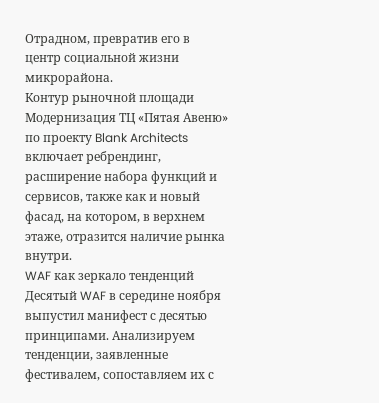Отрадном, превратив его в центр социальной жизни микрорайона.
Контур рыночной площади
Модернизация ТЦ «Пятая Авеню» по проекту Blank Architects включает ребрендинг, расширение набора функций и сервисов, также как и новый фасад, на котором, в верхнем этаже, отразится наличие рынка внутри.
WAF как зеркало тенденций
Десятый WAF в середине ноября выпустил манифест с десятью принципами. Анализируем тенденции, заявленные фестивалем, сопоставляем их с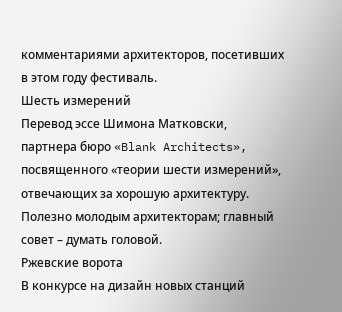комментариями архитекторов, посетивших в этом году фестиваль.
Шесть измерений
Перевод эссе Шимона Матковски, партнера бюро «Blank Architects», посвященного «теории шести измерений», отвечающих за хорошую архитектуру. Полезно молодым архитекторам; главный совет – думать головой.
Ржевские ворота
В конкурсе на дизайн новых станций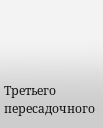Третьего пересадочного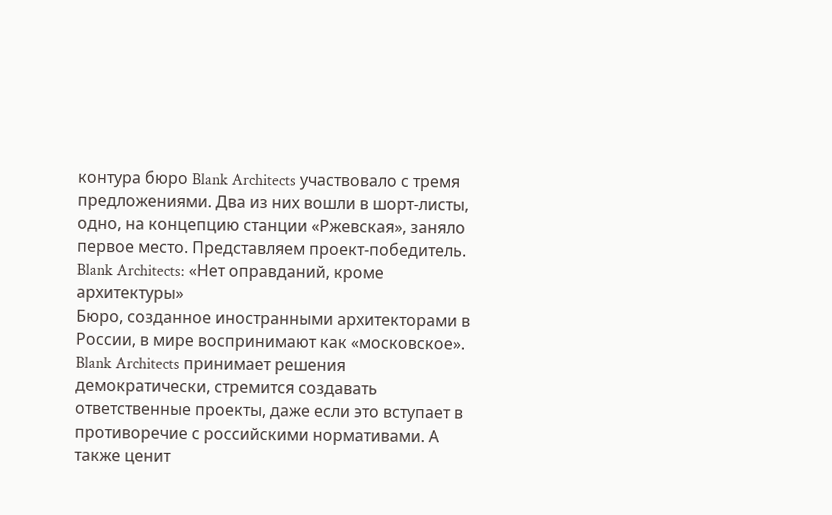контура бюро Blank Architects участвовало с тремя предложениями. Два из них вошли в шорт-листы, одно, на концепцию станции «Ржевская», заняло первое место. Представляем проект-победитель.
Blank Architects: «Нет оправданий, кроме архитектуры»
Бюро, созданное иностранными архитекторами в России, в мире воспринимают как «московское». Blank Architects принимает решения демократически, стремится создавать ответственные проекты, даже если это вступает в противоречие с российскими нормативами. А также ценит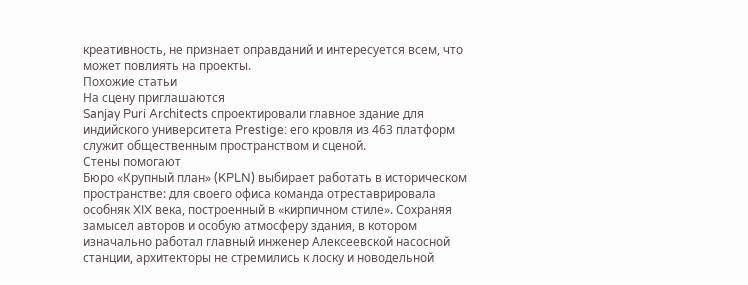креативность, не признает оправданий и интересуется всем, что может повлиять на проекты.
Похожие статьи
На сцену приглашаются
Sanjay Puri Architects спроектировали главное здание для индийского университета Prestige: его кровля из 463 платформ служит общественным пространством и сценой.
Стены помогают
Бюро «Крупный план» (KPLN) выбирает работать в историческом пространстве: для своего офиса команда отреставрировала особняк XIX века, построенный в «кирпичном стиле». Сохраняя замысел авторов и особую атмосферу здания, в котором изначально работал главный инженер Алексеевской насосной станции, архитекторы не стремились к лоску и новодельной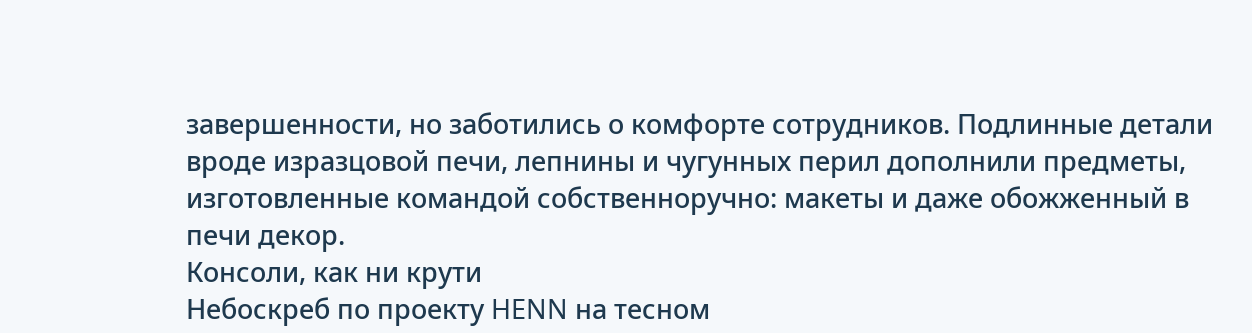завершенности, но заботились о комфорте сотрудников. Подлинные детали вроде изразцовой печи, лепнины и чугунных перил дополнили предметы, изготовленные командой собственноручно: макеты и даже обожженный в печи декор.
Консоли, как ни крути
Небоскреб по проекту HENN на тесном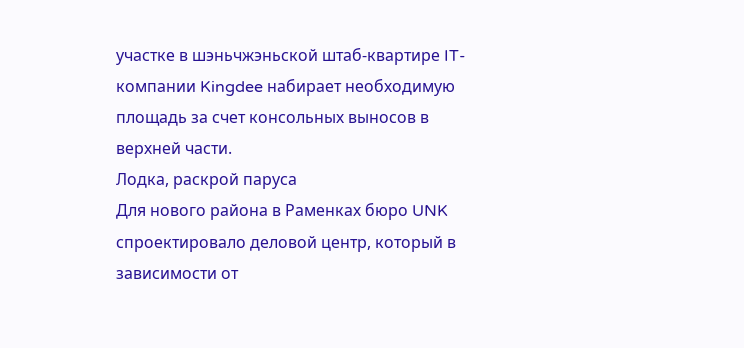участке в шэньчжэньской штаб-квартире IT-компании Kingdee набирает необходимую площадь за счет консольных выносов в верхней части.
Лодка, раскрой паруса
Для нового района в Раменках бюро UNK спроектировало деловой центр, который в зависимости от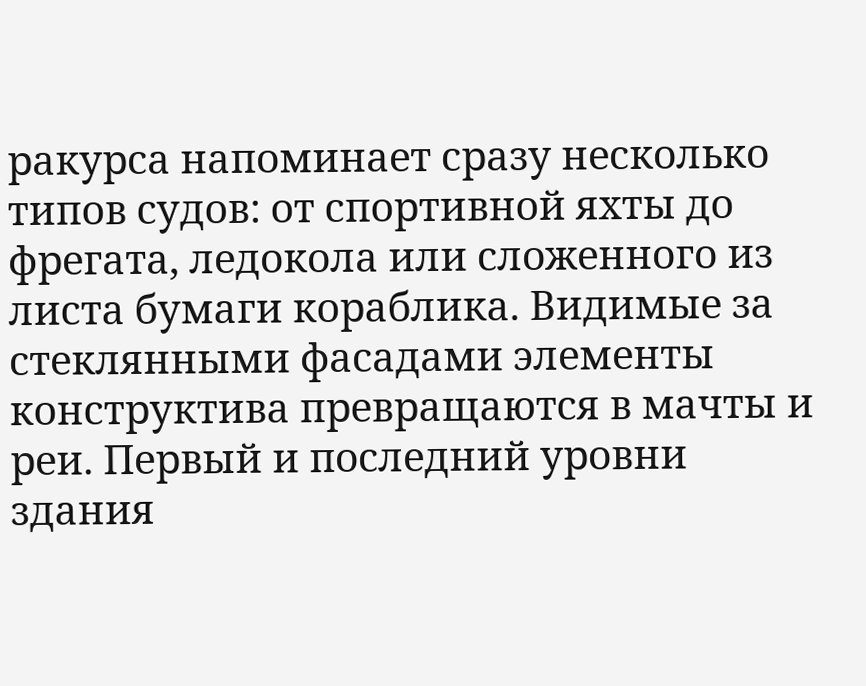ракурса напоминает сразу несколько типов судов: от спортивной яхты до фрегата, ледокола или сложенного из листа бумаги кораблика. Видимые за стеклянными фасадами элементы конструктива превращаются в мачты и реи. Первый и последний уровни здания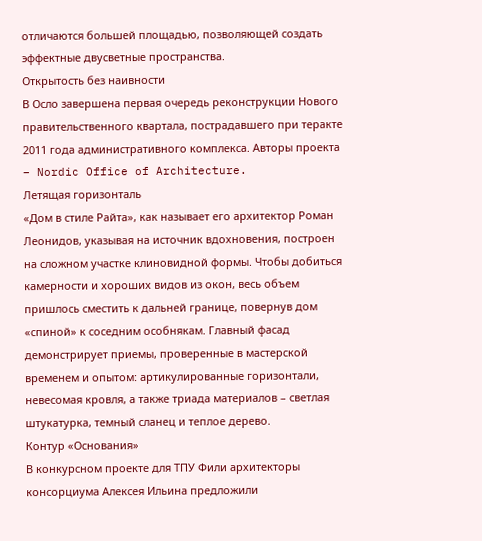отличаются большей площадью, позволяющей создать эффектные двусветные пространства.
Открытость без наивности
В Осло завершена первая очередь реконструкции Нового правительственного квартала, пострадавшего при теракте 2011 года административного комплекса. Авторы проекта – Nordic Office of Architecture.
Летящая горизонталь
«Дом в стиле Райта», как называет его архитектор Роман Леонидов, указывая на источник вдохновения, построен на сложном участке клиновидной формы. Чтобы добиться камерности и хороших видов из окон, весь объем пришлось сместить к дальней границе, повернув дом «спиной» к соседним особнякам. Главный фасад демонстрирует приемы, проверенные в мастерской временем и опытом: артикулированные горизонтали, невесомая кровля, а также триада материалов – светлая штукатурка, темный сланец и теплое дерево.
Контур «Основания»
В конкурсном проекте для ТПУ Фили архитекторы консорциума Алексея Ильина предложили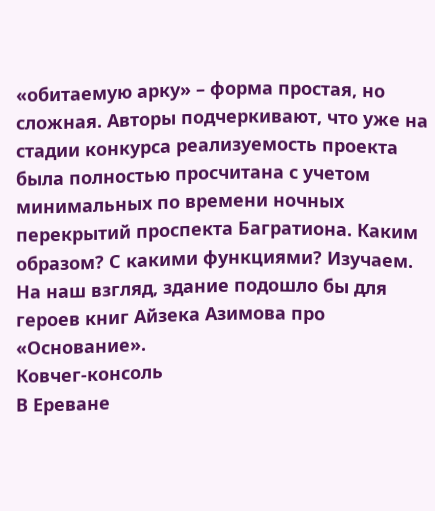«обитаемую арку» – форма простая, но сложная. Авторы подчеркивают, что уже на стадии конкурса реализуемость проекта была полностью просчитана с учетом минимальных по времени ночных перекрытий проспекта Багратиона. Каким образом? С какими функциями? Изучаем. На наш взгляд, здание подошло бы для героев книг Айзека Азимова про «Основание».
Ковчег-консоль
В Ереване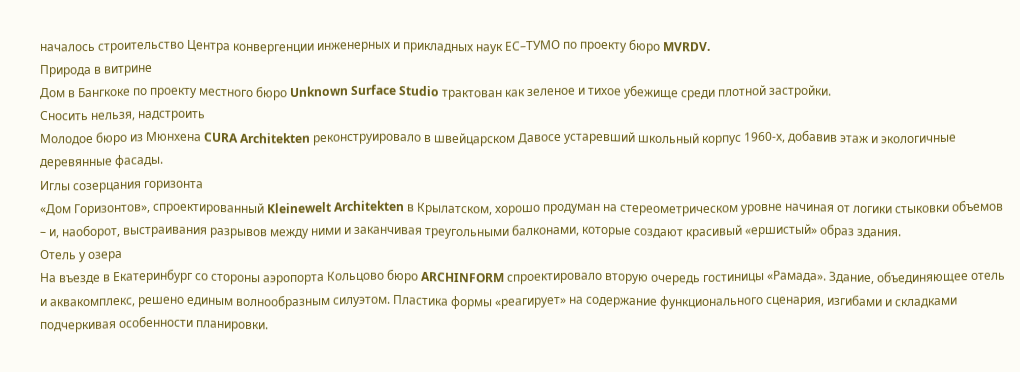началось строительство Центра конвергенции инженерных и прикладных наук ЕС–ТУМО по проекту бюро MVRDV.
Природа в витрине
Дом в Бангкоке по проекту местного бюро Unknown Surface Studio трактован как зеленое и тихое убежище среди плотной застройки.
Сносить нельзя, надстроить
Молодое бюро из Мюнхена CURA Architekten реконструировало в швейцарском Давосе устаревший школьный корпус 1960-х, добавив этаж и экологичные деревянные фасады.
Иглы созерцания горизонта
«Дом Горизонтов», спроектированный Kleinewelt Architekten в Крылатском, хорошо продуман на стереометрическом уровне начиная от логики стыковки объемов – и, наоборот, выстраивания разрывов между ними и заканчивая треугольными балконами, которые создают красивый «ершистый» образ здания.
Отель у озера
На въезде в Екатеринбург со стороны аэропорта Кольцово бюро ARCHINFORM спроектировало вторую очередь гостиницы «Рамада». Здание, объединяющее отель и аквакомплекс, решено единым волнообразным силуэтом. Пластика формы «реагирует» на содержание функционального сценария, изгибами и складками подчеркивая особенности планировки.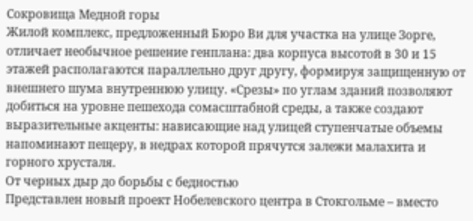Сокровища Медной горы
Жилой комплекс, предложенный Бюро Ви для участка на улице Зорге, отличает необычное решение генплана: два корпуса высотой в 30 и 15 этажей располагаются параллельно друг другу, формируя защищенную от внешнего шума внутреннюю улицу. «Срезы» по углам зданий позволяют добиться на уровне пешехода сомасштабной среды, а также создают выразительные акценты: нависающие над улицей ступенчатые объемы напоминают пещеру, в недрах которой прячутся залежи малахита и горного хрусталя.
От черных дыр до борьбы с бедностью
Представлен новый проект Нобелевского центра в Стокгольме – вместо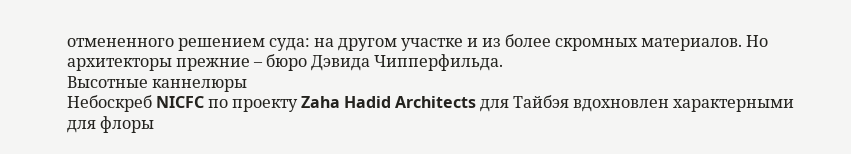отмененного решением суда: на другом участке и из более скромных материалов. Но архитекторы прежние – бюро Дэвида Чипперфильда.
Высотные каннелюры
Небоскреб NICFC по проекту Zaha Hadid Architects для Тайбэя вдохновлен характерными для флоры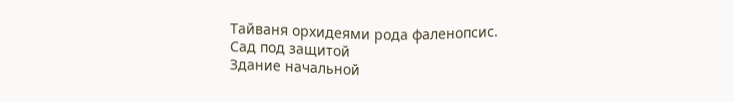Тайваня орхидеями рода фаленопсис.
Сад под защитой
Здание начальной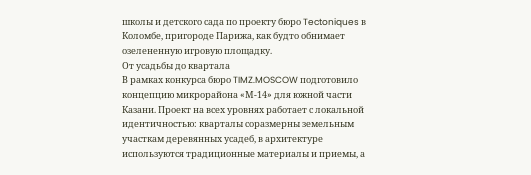школы и детского сада по проекту бюро Tectoniques в Коломбе, пригороде Парижа, как будто обнимает озелененную игровую площадку.
От усадьбы до квартала
В рамках конкурса бюро TIMZ.MOSCOW подготовило концепцию микрорайона «М-14» для южной части Казани. Проект на всех уровнях работает с локальной идентичностью: кварталы соразмерны земельным участкам деревянных усадеб, в архитектуре используются традиционные материалы и приемы, а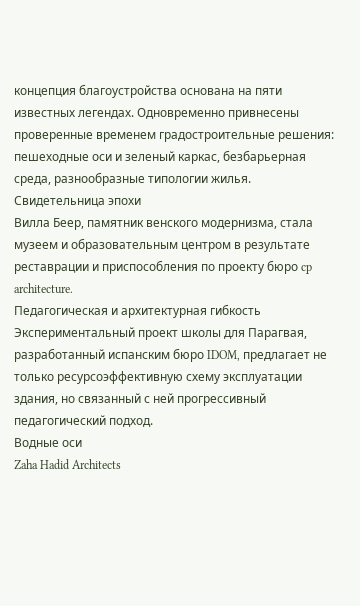концепция благоустройства основана на пяти известных легендах. Одновременно привнесены проверенные временем градостроительные решения: пешеходные оси и зеленый каркас, безбарьерная среда, разнообразные типологии жилья.
Свидетельница эпохи
Вилла Беер, памятник венского модернизма, стала музеем и образовательным центром в результате реставрации и приспособления по проекту бюро cp architecture.
Педагогическая и архитектурная гибкость
Экспериментальный проект школы для Парагвая, разработанный испанским бюро IDOM, предлагает не только ресурсоэффективную схему эксплуатации здания, но связанный с ней прогрессивный педагогический подход.
Водные оси
Zaha Hadid Architects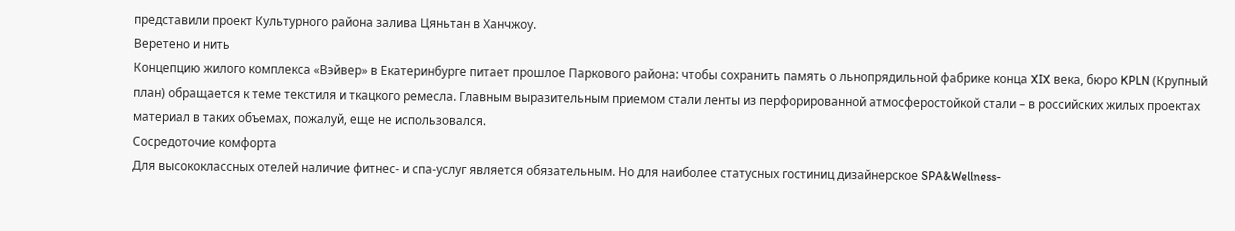представили проект Культурного района залива Цяньтан в Ханчжоу.
Веретено и нить
Концепцию жилого комплекса «Вэйвер» в Екатеринбурге питает прошлое Паркового района: чтобы сохранить память о льнопрядильной фабрике конца XIX века, бюро KPLN (Крупный план) обращается к теме текстиля и ткацкого ремесла. Главным выразительным приемом стали ленты из перфорированной атмосферостойкой стали – в российских жилых проектах материал в таких объемах, пожалуй, еще не использовался.
Сосредоточие комфорта
Для высококлассных отелей наличие фитнес- и спа-услуг является обязательным. Но для наиболее статусных гостиниц дизайнерское SPA&Wellness-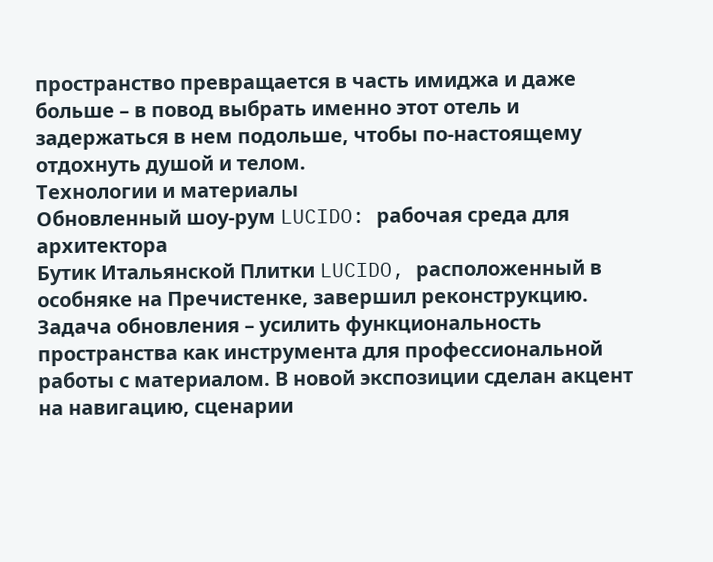пространство превращается в часть имиджа и даже больше – в повод выбрать именно этот отель и задержаться в нем подольше, чтобы по-настоящему отдохнуть душой и телом.
Технологии и материалы
Обновленный шоу-рум LUCIDO: рабочая среда для архитектора
Бутик Итальянской Плитки LUCIDO, расположенный в особняке на Пречистенке, завершил реконструкцию. Задача обновления – усилить функциональность пространства как инструмента для профессиональной работы с материалом. В новой экспозиции сделан акцент на навигацию, сценарии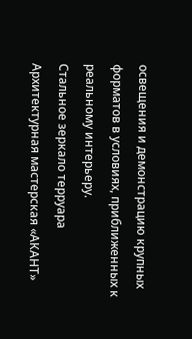освещения и демонстрацию крупных форматов в условиях, приближенных к реальному интерьеру.
Стальное зеркало терруара
Архитектурная мастерская «АКАНТ»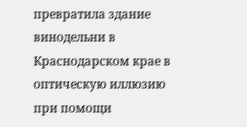превратила здание винодельни в Краснодарском крае в оптическую иллюзию при помощи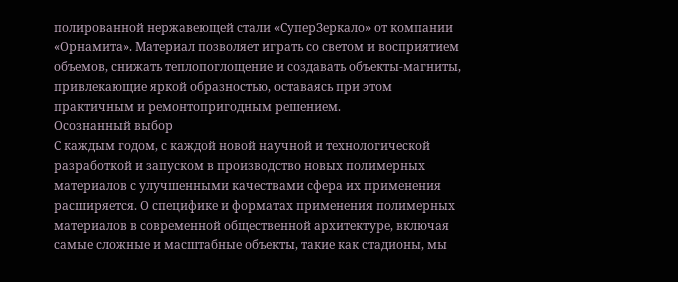полированной нержавеющей стали «СуперЗеркало» от компании «Орнамита». Материал позволяет играть со светом и восприятием объемов, снижать теплопоглощение и создавать объекты-магниты, привлекающие яркой образностью, оставаясь при этом практичным и ремонтопригодным решением.
Осознанный выбор
С каждым годом, с каждой новой научной и технологической разработкой и запуском в производство новых полимерных материалов с улучшенными качествами сфера их применения расширяется. О специфике и форматах применения полимерных материалов в современной общественной архитектуре, включая самые сложные и масштабные объекты, такие как стадионы, мы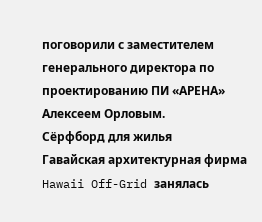поговорили с заместителем генерального директора по проектированию ПИ «АРЕНА» Алексеем Орловым.
Сёрфборд для жилья
Гавайская архитектурная фирма Hawaii Off-Grid занялась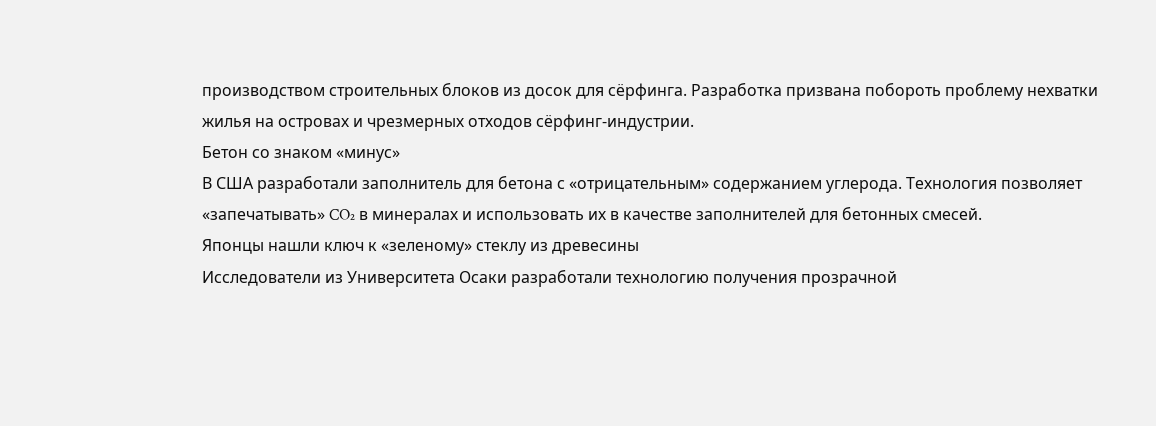производством строительных блоков из досок для сёрфинга. Разработка призвана побороть проблему нехватки жилья на островах и чрезмерных отходов сёрфинг-индустрии.
Бетон со знаком «минус»
В США разработали заполнитель для бетона с «отрицательным» содержанием углерода. Технология позволяет «запечатывать» CO₂ в минералах и использовать их в качестве заполнителей для бетонных смесей.
Японцы нашли ключ к «зеленому» стеклу из древесины
Исследователи из Университета Осаки разработали технологию получения прозрачной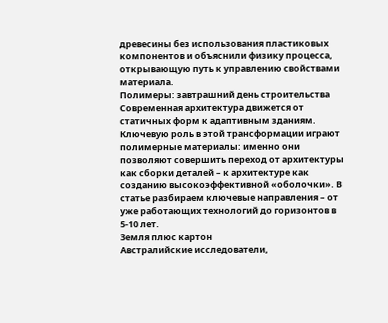древесины без использования пластиковых компонентов и объяснили физику процесса, открывающую путь к управлению свойствами материала.
Полимеры: завтрашний день строительства
Современная архитектура движется от статичных форм к адаптивным зданиям. Ключевую роль в этой трансформации играют полимерные материалы: именно они позволяют совершить переход от архитектуры как сборки деталей – к архитектуре как созданию высокоэффективной «оболочки». В статье разбираем ключевые направления – от уже работающих технологий до горизонтов в 5-10 лет.
Земля плюс картон
Австралийские исследователи,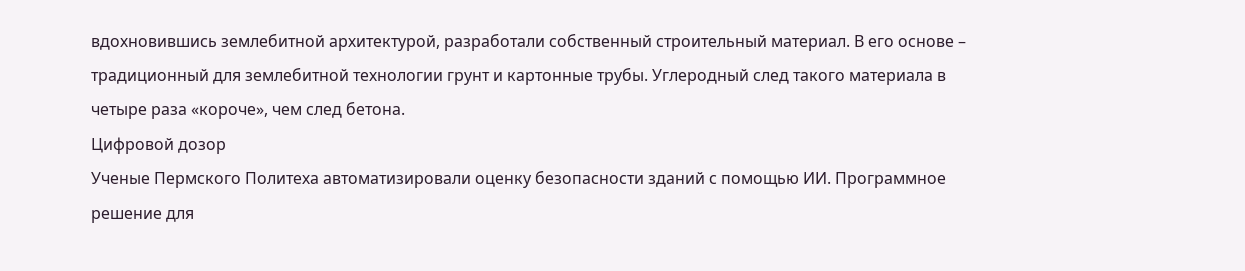вдохновившись землебитной архитектурой, разработали собственный строительный материал. В его основе – традиционный для землебитной технологии грунт и картонные трубы. Углеродный след такого материала в четыре раза «короче», чем след бетона.
Цифровой дозор
Ученые Пермского Политеха автоматизировали оценку безопасности зданий с помощью ИИ. Программное решение для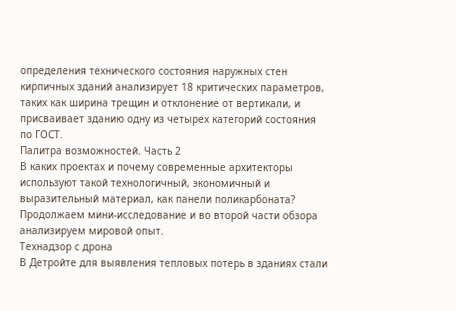определения технического состояния наружных стен кирпичных зданий анализирует 18 критических параметров, таких как ширина трещин и отклонение от вертикали, и присваивает зданию одну из четырех категорий состояния по ГОСТ.
Палитра возможностей. Часть 2
В каких проектах и почему современные архитекторы используют такой технологичный, экономичный и выразительный материал, как панели поликарбоната? Продолжаем мини-исследование и во второй части обзора анализируем мировой опыт.
Технадзор с дрона
В Детройте для выявления тепловых потерь в зданиях стали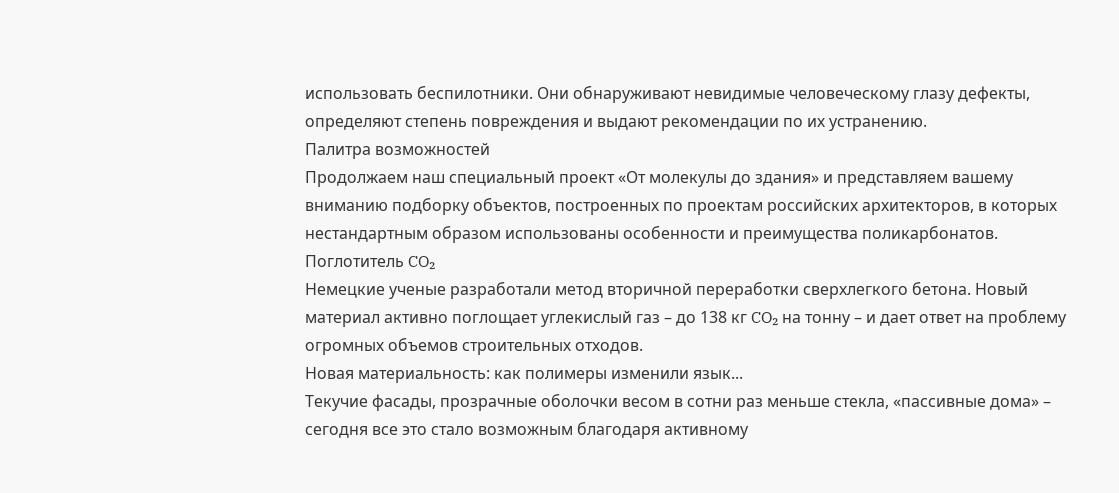использовать беспилотники. Они обнаруживают невидимые человеческому глазу дефекты, определяют степень повреждения и выдают рекомендации по их устранению.
Палитра возможностей
Продолжаем наш специальный проект «От молекулы до здания» и представляем вашему вниманию подборку объектов, построенных по проектам российских архитекторов, в которых нестандартным образом использованы особенности и преимущества поликарбонатов.
Поглотитель CO₂
Немецкие ученые разработали метод вторичной переработки сверхлегкого бетона. Новый материал активно поглощает углекислый газ – до 138 кг CO₂ на тонну – и дает ответ на проблему огромных объемов строительных отходов.
Новая материальность: как полимеры изменили язык...
Текучие фасады, прозрачные оболочки весом в сотни раз меньше стекла, «пассивные дома» – сегодня все это стало возможным благодаря активному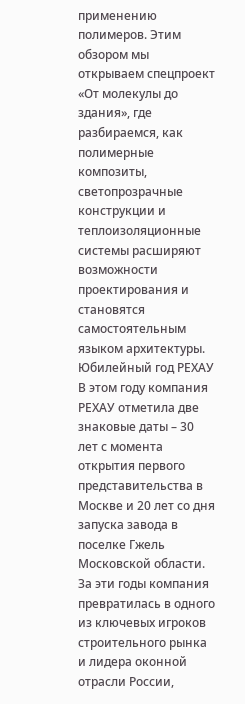применению полимеров. Этим обзором мы открываем спецпроект «От молекулы до здания», где разбираемся, как полимерные композиты, светопрозрачные конструкции и теплоизоляционные системы расширяют возможности проектирования и становятся самостоятельным языком архитектуры.
Юбилейный год РЕХАУ
В этом году компания РЕХАУ отметила две знаковые даты – 30 лет с момента открытия первого представительства в Москве и 20 лет со дня запуска завода в поселке Гжель Московской области. За эти годы компания превратилась в одного из ключевых игроков строительного рынка и лидера оконной отрасли России,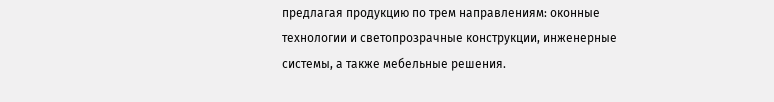предлагая продукцию по трем направлениям: оконные технологии и светопрозрачные конструкции, инженерные системы, а также мебельные решения.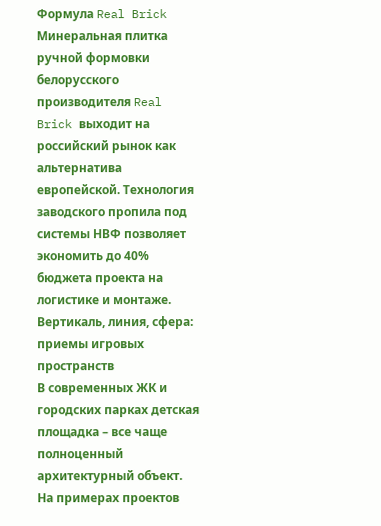Формула Real Brick
Минеральная плитка ручной формовки белорусского производителя Real Brick выходит на российский рынок как альтернатива европейской. Технология заводского пропила под системы НВФ позволяет экономить до 40% бюджета проекта на логистике и монтаже.
Вертикаль, линия, сфера: приемы игровых пространств
В современных ЖК и городских парках детская площадка – все чаще полноценный архитектурный объект. На примерах проектов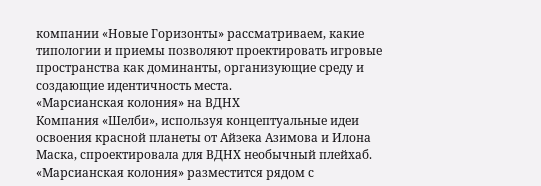компании «Новые Горизонты» рассматриваем, какие типологии и приемы позволяют проектировать игровые пространства как доминанты, организующие среду и создающие идентичность места.
«Марсианская колония» на ВДНХ
Компания «Шелби», используя концептуальные идеи освоения красной планеты от Айзека Азимова и Илона Маска, спроектировала для ВДНХ необычный плейхаб. «Марсианская колония» разместится рядом с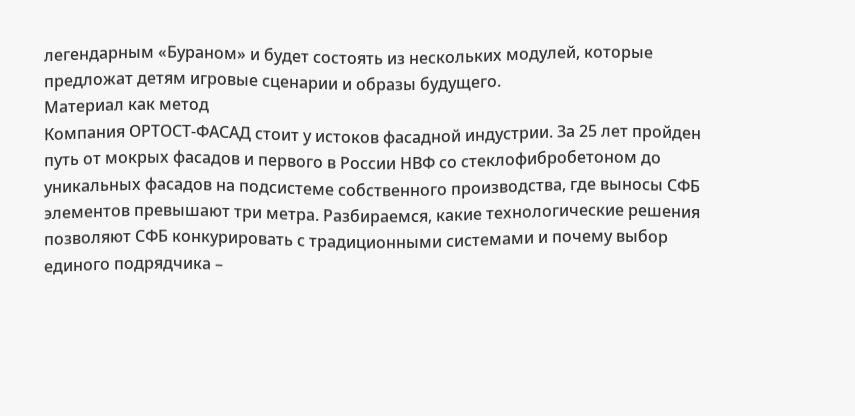легендарным «Бураном» и будет состоять из нескольких модулей, которые предложат детям игровые сценарии и образы будущего.
Материал как метод
Компания ОРТОСТ-ФАСАД стоит у истоков фасадной индустрии. За 25 лет пройден путь от мокрых фасадов и первого в России НВФ со стеклофибробетоном до уникальных фасадов на подсистеме собственного производства, где выносы СФБ элементов превышают три метра. Разбираемся, какие технологические решения позволяют СФБ конкурировать с традиционными системами и почему выбор единого подрядчика –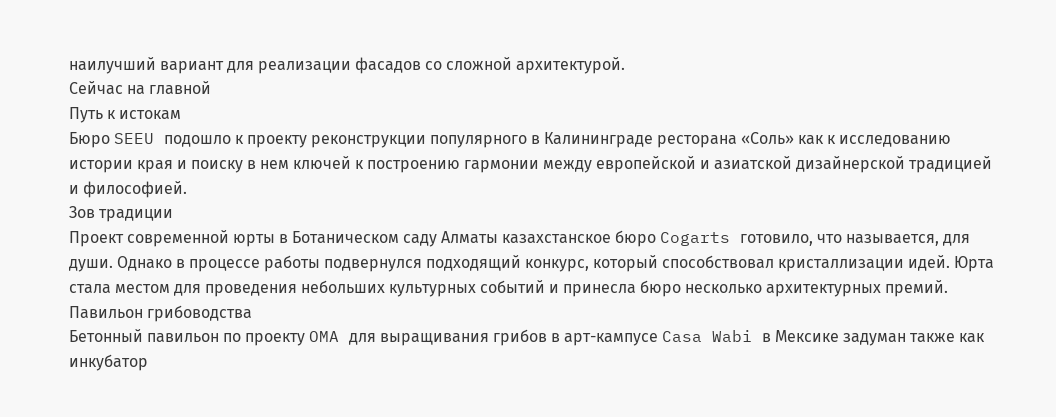наилучший вариант для реализации фасадов со сложной архитектурой.
Сейчас на главной
Путь к истокам
Бюро SEEU подошло к проекту реконструкции популярного в Калининграде ресторана «Соль» как к исследованию истории края и поиску в нем ключей к построению гармонии между европейской и азиатской дизайнерской традицией и философией.
Зов традиции
Проект современной юрты в Ботаническом саду Алматы казахстанское бюро Cogarts готовило, что называется, для души. Однако в процессе работы подвернулся подходящий конкурс, который способствовал кристаллизации идей. Юрта стала местом для проведения небольших культурных событий и принесла бюро несколько архитектурных премий.
Павильон грибоводства
Бетонный павильон по проекту OMA для выращивания грибов в арт-кампусе Casa Wabi в Мексике задуман также как инкубатор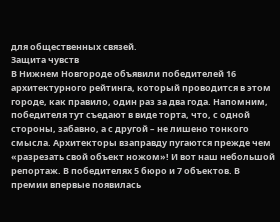для общественных связей.
Защита чувств
В Нижнем Новгороде объявили победителей 16 архитектурного рейтинга, который проводится в этом городе, как правило, один раз за два года. Напомним, победителя тут съедают в виде торта, что, с одной стороны, забавно, а с другой – не лишено тонкого смысла. Архитекторы взаправду пугаются прежде чем «разрезать свой объект ножом»! И вот наш небольшой репортаж. В победителях 5 бюро и 7 объектов. В премии впервые появилась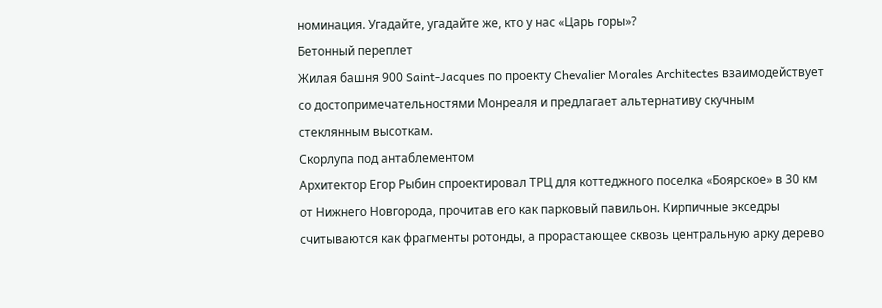номинация. Угадайте, угадайте же, кто у нас «Царь горы»?
Бетонный переплет
Жилая башня 900 Saint-Jacques по проекту Chevalier Morales Architectes взаимодействует со достопримечательностями Монреаля и предлагает альтернативу скучным стеклянным высоткам.
Скорлупа под антаблементом
Архитектор Егор Рыбин спроектировал ТРЦ для коттеджного поселка «Боярское» в 30 км от Нижнего Новгорода, прочитав его как парковый павильон. Кирпичные экседры считываются как фрагменты ротонды, а прорастающее сквозь центральную арку дерево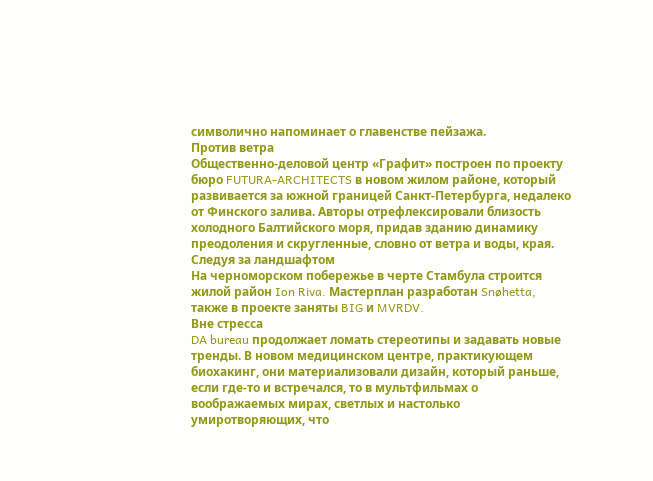символично напоминает о главенстве пейзажа.
Против ветра
Общественно-деловой центр «Графит» построен по проекту бюро FUTURA-ARCHITECTS в новом жилом районе, который развивается за южной границей Санкт-Петербурга, недалеко от Финского залива. Авторы отрефлексировали близость холодного Балтийского моря, придав зданию динамику преодоления и скругленные, словно от ветра и воды, края.
Следуя за ландшафтом
На черноморском побережье в черте Стамбула строится жилой район Ion Riva. Мастерплан разработан Snøhetta, также в проекте заняты BIG и MVRDV.
Вне стресса
DA bureau продолжает ломать стереотипы и задавать новые тренды. В новом медицинском центре, практикующем биохакинг, они материализовали дизайн, который раньше, если где-то и встречался, то в мультфильмах о воображаемых мирах, светлых и настолько умиротворяющих, что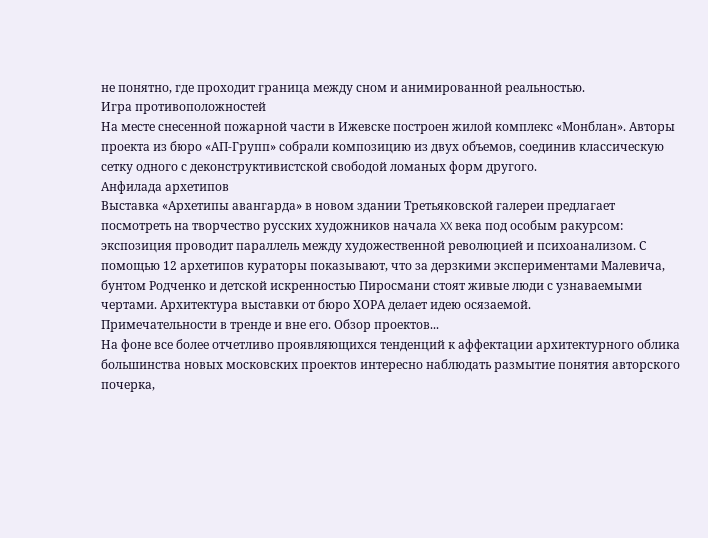не понятно, где проходит граница между сном и анимированной реальностью.
Игра противоположностей
На месте снесенной пожарной части в Ижевске построен жилой комплекс «Монблан». Авторы проекта из бюро «АП-Групп» собрали композицию из двух объемов, соединив классическую сетку одного с деконструктивистской свободой ломаных форм другого.
Анфилада архетипов
Выставка «Архетипы авангарда» в новом здании Третьяковской галереи предлагает посмотреть на творчество русских художников начала XX века под особым ракурсом: экспозиция проводит параллель между художественной революцией и психоанализом. С помощью 12 архетипов кураторы показывают, что за дерзкими экспериментами Малевича, бунтом Родченко и детской искренностью Пиросмани стоят живые люди с узнаваемыми чертами. Архитектура выставки от бюро ХОРА делает идею осязаемой.
Примечательности в тренде и вне его. Обзор проектов...
На фоне все более отчетливо проявляющихся тенденций к аффектации архитектурного облика большинства новых московских проектов интересно наблюдать размытие понятия авторского почерка,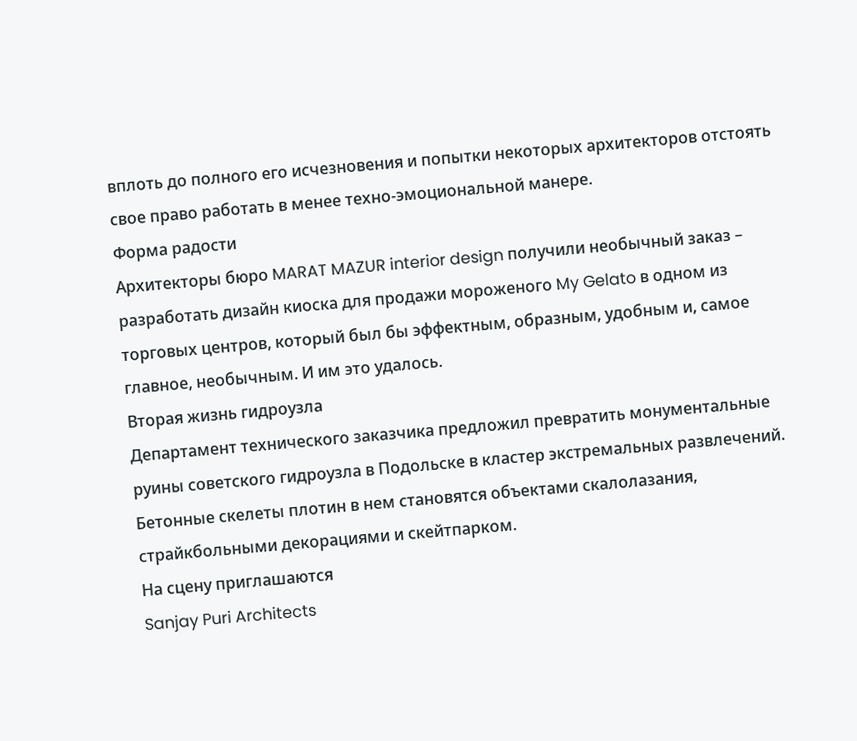вплоть до полного его исчезновения и попытки некоторых архитекторов отстоять свое право работать в менее техно-эмоциональной манере.
Форма радости
Архитекторы бюро MARAT MAZUR interior design получили необычный заказ – разработать дизайн киоска для продажи мороженого My Gelato в одном из торговых центров, который был бы эффектным, образным, удобным и, самое главное, необычным. И им это удалось.
Вторая жизнь гидроузла
Департамент технического заказчика предложил превратить монументальные руины советского гидроузла в Подольске в кластер экстремальных развлечений. Бетонные скелеты плотин в нем становятся объектами скалолазания, страйкбольными декорациями и скейтпарком.
На сцену приглашаются
Sanjay Puri Architects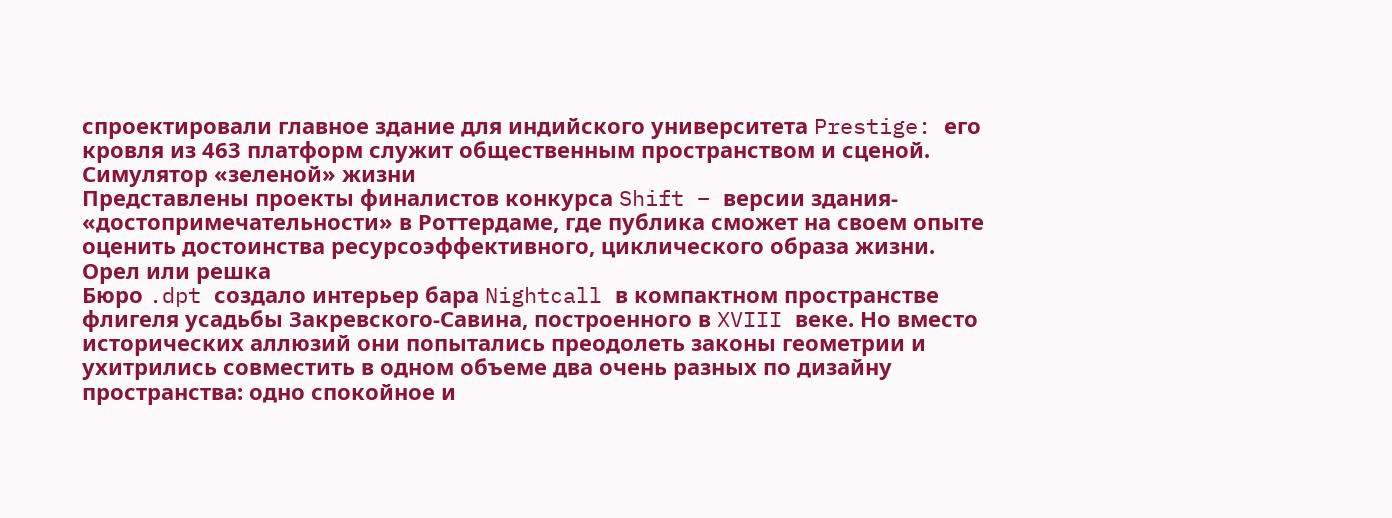спроектировали главное здание для индийского университета Prestige: его кровля из 463 платформ служит общественным пространством и сценой.
Симулятор «зеленой» жизни
Представлены проекты финалистов конкурса Shift – версии здания- «достопримечательности» в Роттердаме, где публика сможет на своем опыте оценить достоинства ресурсоэффективного, циклического образа жизни.
Орел или решка
Бюро .dpt создало интерьер бара Nightcall в компактном пространстве флигеля усадьбы Закревского-Савина, построенного в XVIII веке. Но вместо исторических аллюзий они попытались преодолеть законы геометрии и ухитрились совместить в одном объеме два очень разных по дизайну пространства: одно спокойное и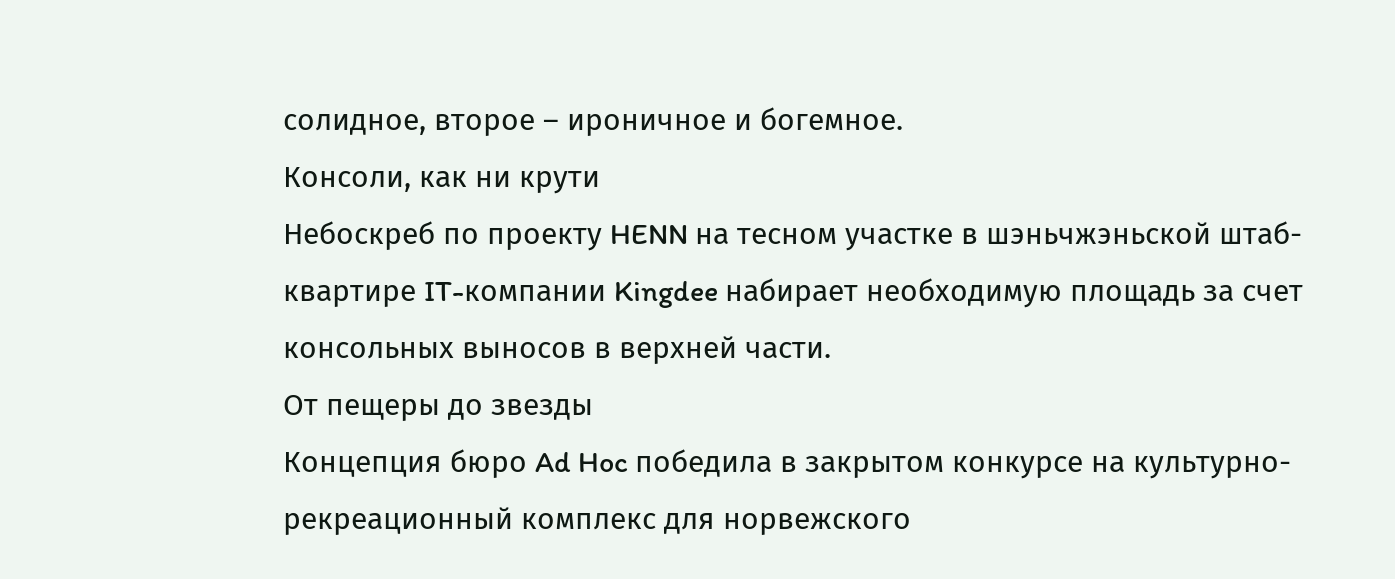солидное, второе – ироничное и богемное.
Консоли, как ни крути
Небоскреб по проекту HENN на тесном участке в шэньчжэньской штаб-квартире IT-компании Kingdee набирает необходимую площадь за счет консольных выносов в верхней части.
От пещеры до звезды
Концепция бюро Ad Hoc победила в закрытом конкурсе на культурно-рекреационный комплекс для норвежского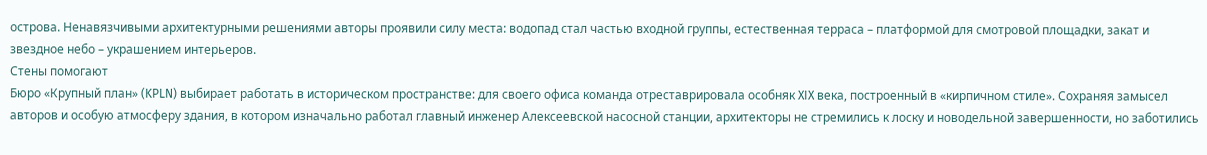острова. Ненавязчивыми архитектурными решениями авторы проявили силу места: водопад стал частью входной группы, естественная терраса – платформой для смотровой площадки, закат и звездное небо – украшением интерьеров.
Стены помогают
Бюро «Крупный план» (KPLN) выбирает работать в историческом пространстве: для своего офиса команда отреставрировала особняк XIX века, построенный в «кирпичном стиле». Сохраняя замысел авторов и особую атмосферу здания, в котором изначально работал главный инженер Алексеевской насосной станции, архитекторы не стремились к лоску и новодельной завершенности, но заботились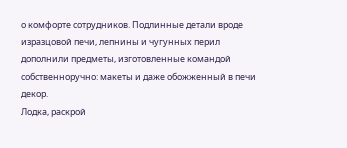о комфорте сотрудников. Подлинные детали вроде изразцовой печи, лепнины и чугунных перил дополнили предметы, изготовленные командой собственноручно: макеты и даже обожженный в печи декор.
Лодка, раскрой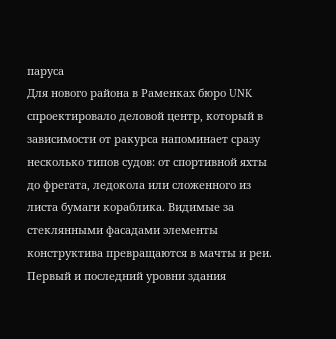паруса
Для нового района в Раменках бюро UNK спроектировало деловой центр, который в зависимости от ракурса напоминает сразу несколько типов судов: от спортивной яхты до фрегата, ледокола или сложенного из листа бумаги кораблика. Видимые за стеклянными фасадами элементы конструктива превращаются в мачты и реи. Первый и последний уровни здания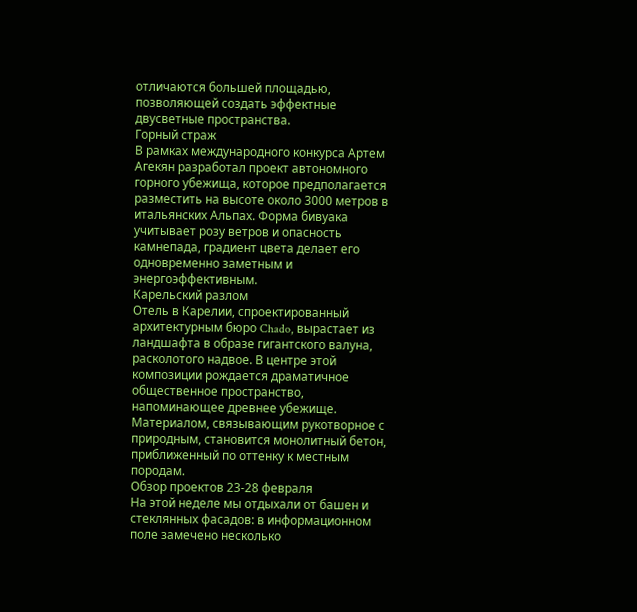отличаются большей площадью, позволяющей создать эффектные двусветные пространства.
Горный страж
В рамках международного конкурса Артем Агекян разработал проект автономного горного убежища, которое предполагается разместить на высоте около 3000 метров в итальянских Альпах. Форма бивуака учитывает розу ветров и опасность камнепада, градиент цвета делает его одновременно заметным и энергоэффективным.
Карельский разлом
Отель в Карелии, спроектированный архитектурным бюро Chado, вырастает из ландшафта в образе гигантского валуна, расколотого надвое. В центре этой композиции рождается драматичное общественное пространство, напоминающее древнее убежище. Материалом, связывающим рукотворное с природным, становится монолитный бетон, приближенный по оттенку к местным породам.
Обзор проектов 23-28 февраля
На этой неделе мы отдыхали от башен и стеклянных фасадов: в информационном поле замечено несколько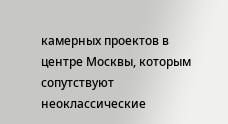камерных проектов в центре Москвы, которым сопутствуют неоклассические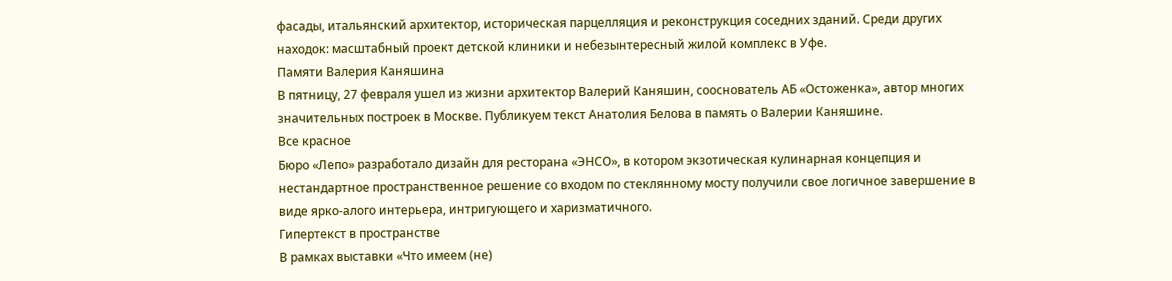фасады, итальянский архитектор, историческая парцелляция и реконструкция соседних зданий. Среди других находок: масштабный проект детской клиники и небезынтересный жилой комплекс в Уфе.
Памяти Валерия Каняшина
В пятницу, 27 февраля ушел из жизни архитектор Валерий Каняшин, сооснователь АБ «Остоженка», автор многих значительных построек в Москве. Публикуем текст Анатолия Белова в память о Валерии Каняшине.
Все красное
Бюро «Лепо» разработало дизайн для ресторана «ЭНСО», в котором экзотическая кулинарная концепция и нестандартное пространственное решение со входом по стеклянному мосту получили свое логичное завершение в виде ярко-алого интерьера, интригующего и харизматичного.
Гипертекст в пространстве
В рамках выставки «Что имеем (не)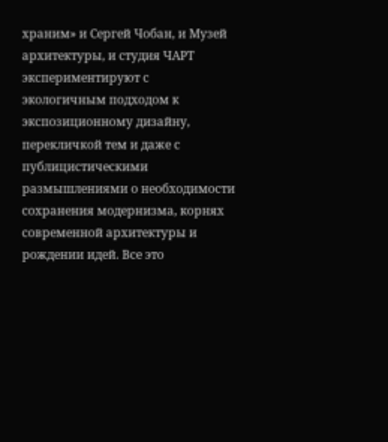храним» и Сергей Чобан, и Музей архитектуры, и студия ЧАРТ экспериментируют с экологичным подходом к экспозиционному дизайну, перекличкой тем и даже с публицистическими размышлениями о необходимости сохранения модернизма, корнях современной архитектуры и рождении идей. Все это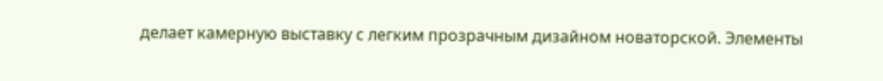делает камерную выставку с легким прозрачным дизайном новаторской. Элементы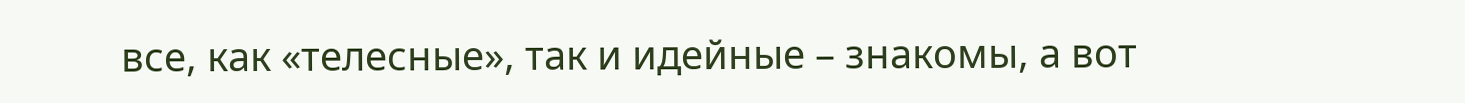все, как «телесные», так и идейные – знакомы, а вот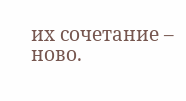их сочетание – ново.